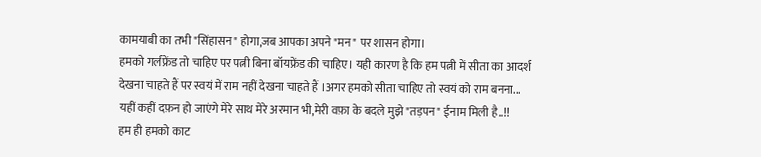कामयाबी का तभी "सिंहासन" होगा,जब आपका अपने "मन" पर शासन होगा।
हमको गर्लफ्रेंड तो चाहिए पर पत्नी बिना बॉयफ्रेंड की चाहिए। यही कारण है कि हम पत्नी में सीता का आदर्श देखना चाहते हैं पर स्वयं में राम नहीं देखना चाहते हैं ।अगर हमको सीता चाहिए तो स्वयं को राम बनना...
यहीं कहीं दफ़न हो जाएंगे मेरे साथ मेरे अरमान भी,मेरी वफ़ा के बदले मुझे "तड़पन" ईनाम मिली है..!!
हम ही हमको काट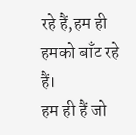रहे हैं,हम ही हमको बाँट रहे हैं।
हम ही हैं जो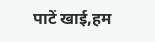पाटें खाई,हम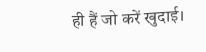ही हैं जो करें खुदाई।